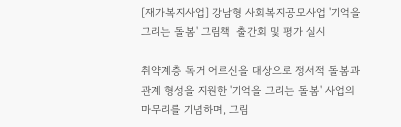[재가복지사업] 강남형 사회복지공모사업 '기억을 그리는 돌봄' 그림책  출간회 및 평가 실시

취약계층 독거 어르신을 대상으로 정서적 돌봄과 관계 형성을 지원한 '기억을 그리는 돌봄' 사업의 마무리를 기념하며, 그림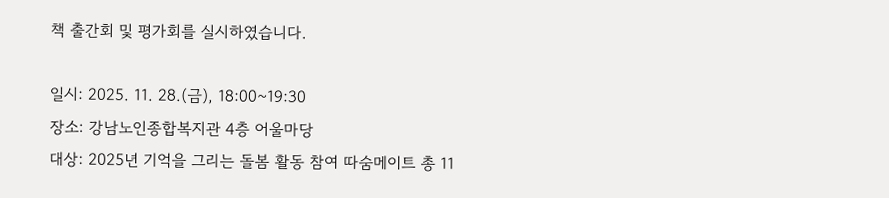책 출간회 및 평가회를 실시하였습니다.

일시: 2025. 11. 28.(금), 18:00~19:30
장소: 강남노인종합복지관 4층 어울마당
대상: 2025년 기억을 그리는 돌봄 활동 참여 따숨메이트 총 11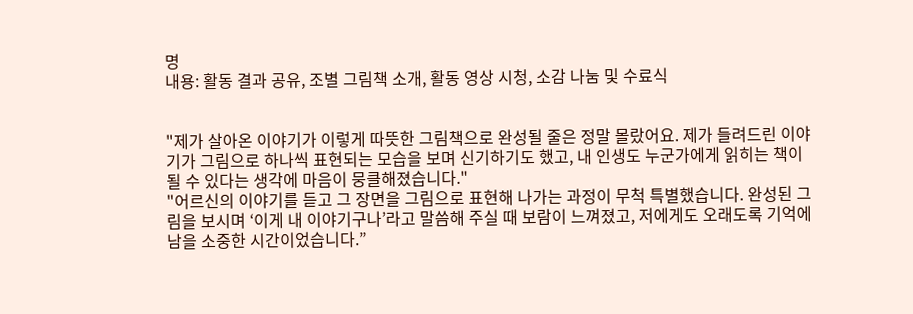명
내용: 활동 결과 공유, 조별 그림책 소개, 활동 영상 시청, 소감 나눔 및 수료식


"제가 살아온 이야기가 이렇게 따뜻한 그림책으로 완성될 줄은 정말 몰랐어요. 제가 들려드린 이야기가 그림으로 하나씩 표현되는 모습을 보며 신기하기도 했고, 내 인생도 누군가에게 읽히는 책이 될 수 있다는 생각에 마음이 뭉클해졌습니다."
"어르신의 이야기를 듣고 그 장면을 그림으로 표현해 나가는 과정이 무척 특별했습니다. 완성된 그림을 보시며 ‘이게 내 이야기구나’라고 말씀해 주실 때 보람이 느껴졌고, 저에게도 오래도록 기억에 남을 소중한 시간이었습니다.”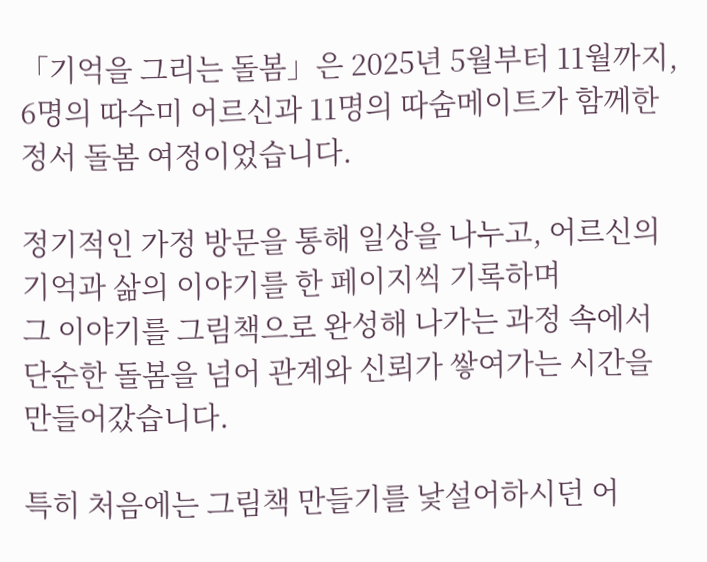「기억을 그리는 돌봄」은 2025년 5월부터 11월까지,
6명의 따수미 어르신과 11명의 따숨메이트가 함께한 정서 돌봄 여정이었습니다.

정기적인 가정 방문을 통해 일상을 나누고, 어르신의 기억과 삶의 이야기를 한 페이지씩 기록하며
그 이야기를 그림책으로 완성해 나가는 과정 속에서
단순한 돌봄을 넘어 관계와 신뢰가 쌓여가는 시간을 만들어갔습니다.

특히 처음에는 그림책 만들기를 낯설어하시던 어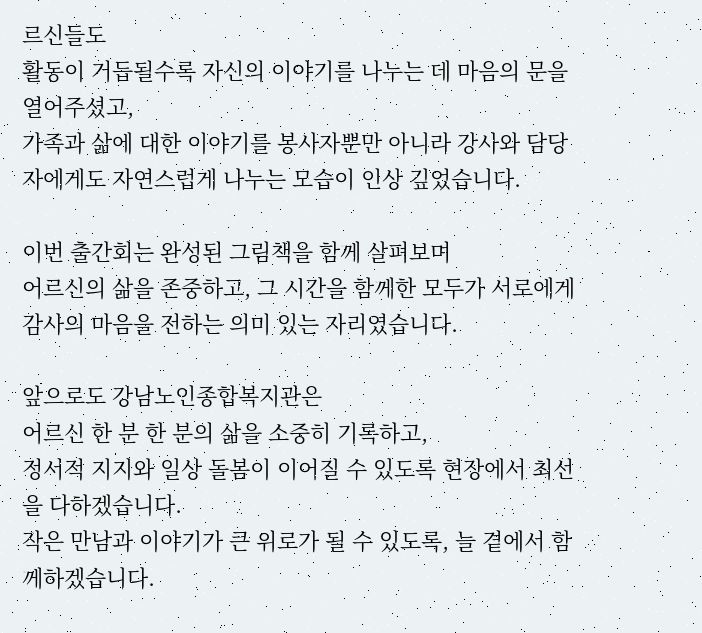르신들도
활동이 거듭될수록 자신의 이야기를 나누는 데 마음의 문을 열어주셨고,
가족과 삶에 대한 이야기를 봉사자뿐만 아니라 강사와 담당자에게도 자연스럽게 나누는 모습이 인상 깊었습니다.

이번 출간회는 완성된 그림책을 함께 살펴보며
어르신의 삶을 존중하고, 그 시간을 함께한 모두가 서로에게 감사의 마음을 전하는 의미 있는 자리였습니다.

앞으로도 강남노인종합복지관은
어르신 한 분 한 분의 삶을 소중히 기록하고,
정서적 지지와 일상 돌봄이 이어질 수 있도록 현장에서 최선을 다하겠습니다.
작은 만남과 이야기가 큰 위로가 될 수 있도록, 늘 곁에서 함께하겠습니다.